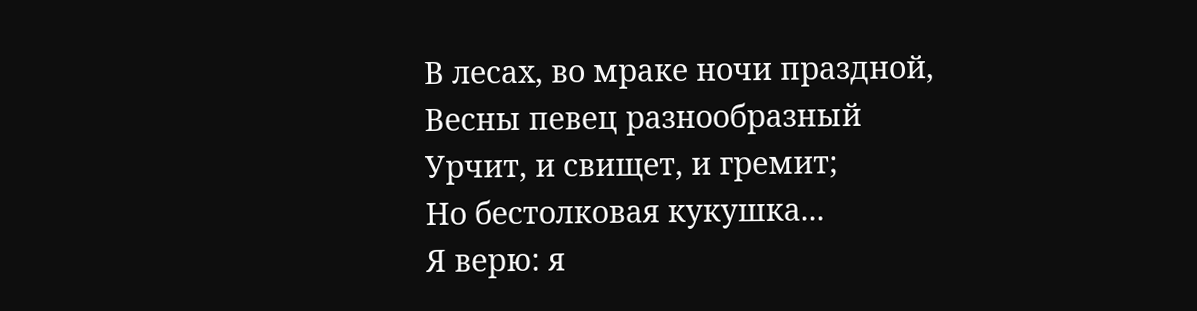В лесах, во мраке ночи праздной,
Весны певец разнообразный
Урчит, и свищет, и гремит;
Но бестолковая кукушка...
Я верю: я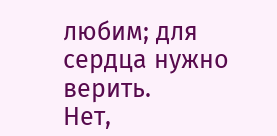любим; для сердца нужно верить.
Нет,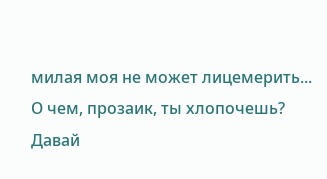милая моя не может лицемерить...
О чем, прозаик, ты хлопочешь?
Давай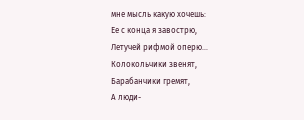мне мысль какую хочешь:
Ее с конца я завострю,
Летучей рифмой оперю...
Колокольчики звенят,
Барабанчики гремят,
А люди-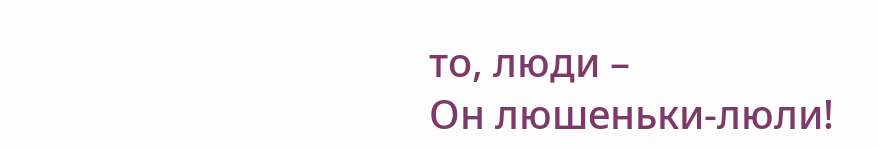то, люди –
Он люшеньки-люли!